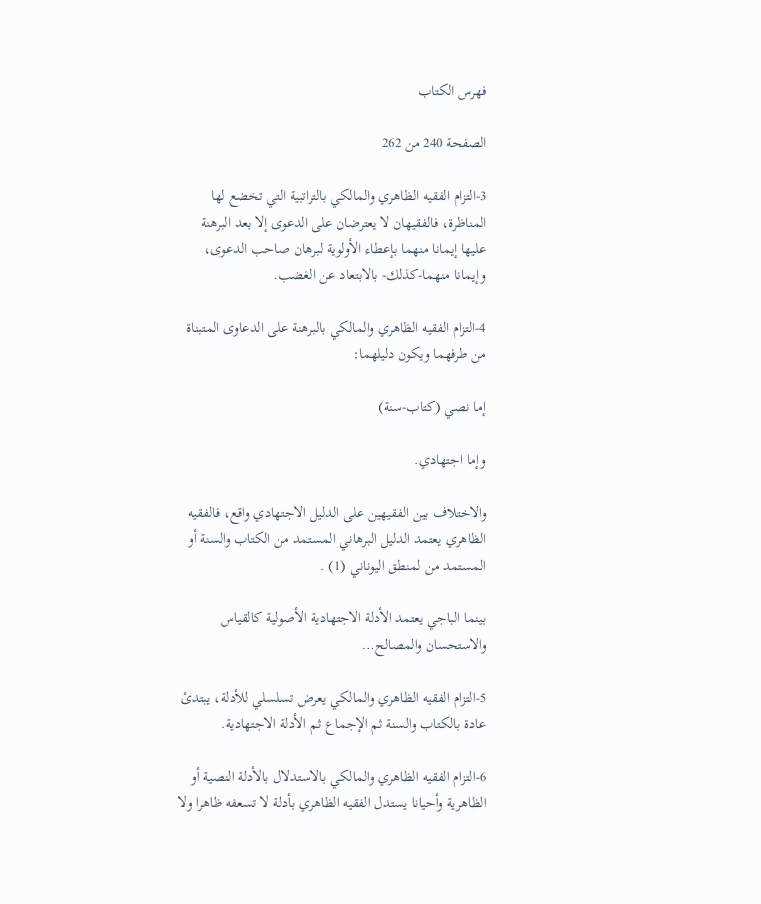فهرس الكتاب

الصفحة 240 من 262

3-التزام الفقيه الظاهري والمالكي بالتراتبية التي تخضع لها المناظرة، فالفقيهان لا يعترضان على الدعوى إلا بعد البرهنة عليها إيمانا منهما بإعطاء الأولوية لبرهان صاحب الدعوى، وإيمانا منهما-كذلك- بالابتعاد عن الغضب.

4-التزام الفقيه الظاهري والمالكي بالبرهنة على الدعاوى المتبناة من طرفهما ويكون دليلهما:

إما نصي (كتاب-سنة)

وإما اجتهادي.

والاختلاف بين الفقيهين على الدليل الاجتهادي واقع، فالفقيه الظاهري يعتمد الدليل البرهاني المستمد من الكتاب والسنة أو المستمد من لمنطق اليوناني (1) .

بينما الباجي يعتمد الأدلة الاجتهادية الأصولية كالقياس والاستحسان والمصالح…

5-التزام الفقيه الظاهري والمالكي يعرض تسلسلي للأدلة، يبتدئ عادة بالكتاب والسنة ثم الإجماع ثم الأدلة الاجتهادية.

6-التزام الفقيه الظاهري والمالكي بالاستدلال بالأدلة النصية أو الظاهرية وأحيانا يستدل الفقيه الظاهري بأدلة لا تسعفه ظاهرا ولا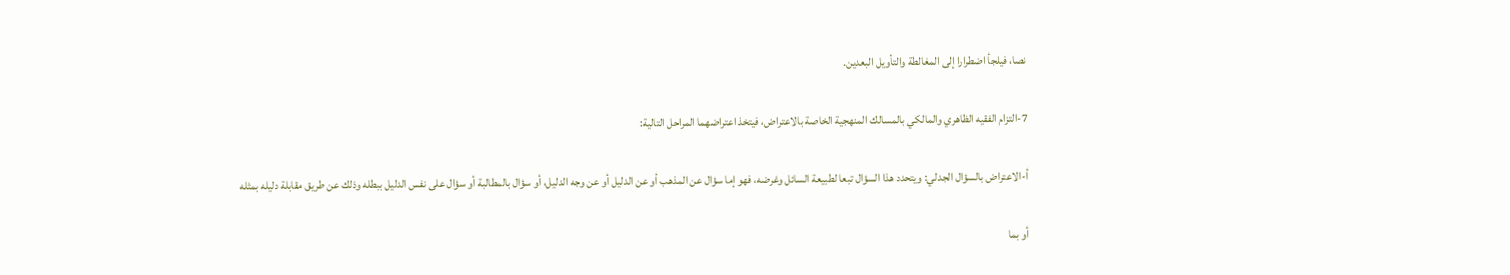نصا، فيلجأ اضطرارا إلى المغالطة والتأويل البعدين.

7-التزام الفقيه الظاهري والمالكي بالمسالك المنهجية الخاصة بالاعتراض، فيتخذ اعتراضهما المراحل التالية:

أ-الاعتراض بالسؤال الجدلي: ويتحدد هذا السؤال تبعا لطبيعة السائل وغرضه، فهو إما سؤال عن المذهب أو عن الدليل أو عن وجه الدليل، أو سؤال بالمطالبة أو سؤال على نفس الدليل ببطله وذلك عن طريق مقابلة دليله بمثله

أو بما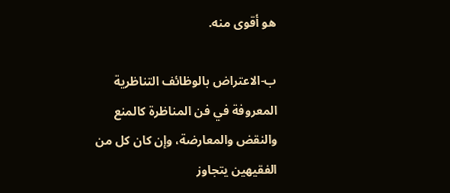هو أقوى منه.

ب-الاعتراض بالوظائف التناظرية المعروفة في فن المناظرة كالمنع والنقض والمعارضة، وإن كان كل من الفقيهين يتجاوز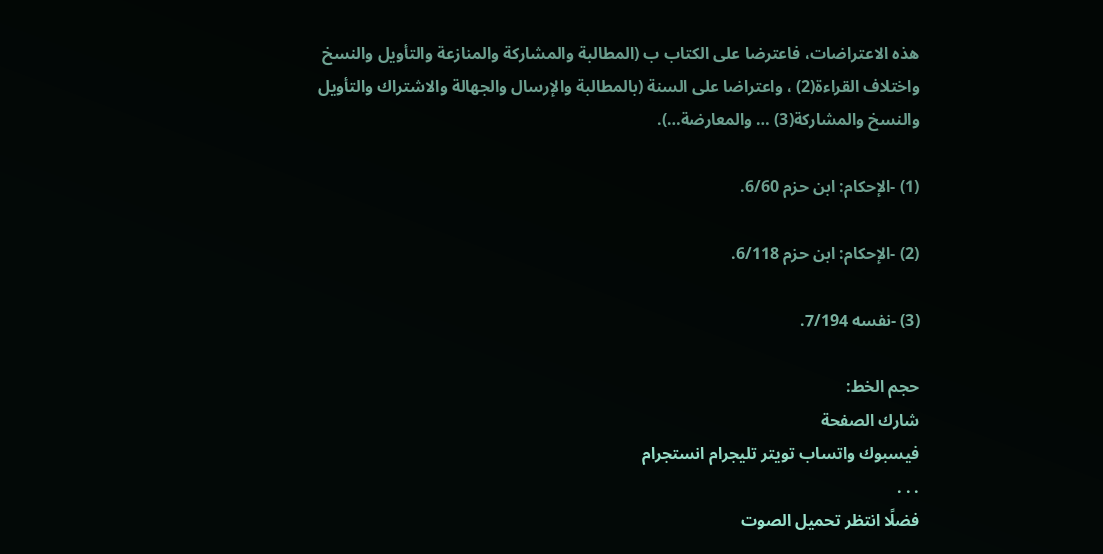هذه الاعتراضات، فاعترضا على الكتاب ب (المطالبة والمشاركة والمنازعة والتأويل والنسخ واختلاف القراءة(2) ، واعتراضا على السنة (بالمطالبة والإرسال والجهالة والاشتراك والتأويل والنسخ والمشاركة(3) … والمعارضة…).

(1) -الإحكام: ابن حزم 6/60.

(2) -الإحكام: ابن حزم 6/118.

(3) -نفسه 7/194.

حجم الخط:
شارك الصفحة
فيسبوك واتساب تويتر تليجرام انستجرام
. . .
فضلًا انتظر تحميل الصوت